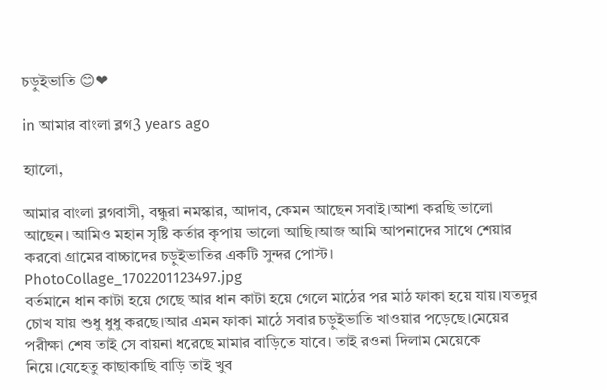চড়ুইভাতি 😊❤

in আমার বাংলা ব্লগ3 years ago

হ্যালো,

আমার বাংলা ব্লগবাসী, বন্ধুরা নমস্কার, আদাব, কেমন আছেন সবাই।আশা করছি ভালো আছেন। আমিও মহান সৃষ্টি কর্তার কৃপায় ভালো আছি।আজ আমি আপনাদের সাথে শেয়ার করবো গ্রামের বাচ্চাদের চড়ুইভাতির একটি সুন্দর পোস্ট।
PhotoCollage_1702201123497.jpg
বর্তমানে ধান কাটা হয়ে গেছে আর ধান কাটা হয়ে গেলে মাঠের পর মাঠ ফাকা হয়ে যায়।যতদুর চোখ যায় শুধু ধুধু করছে।আর এমন ফাকা মাঠে সবার চড়ুইভাতি খাওয়ার পড়েছে।মেয়ের পরীক্ষা শেষ তাই সে বায়না ধরেছে মামার বাড়িতে যাবে। তাই রওনা দিলাম মেয়েকে নিয়ে।যেহেতু কাছাকাছি বাড়ি তাই খুব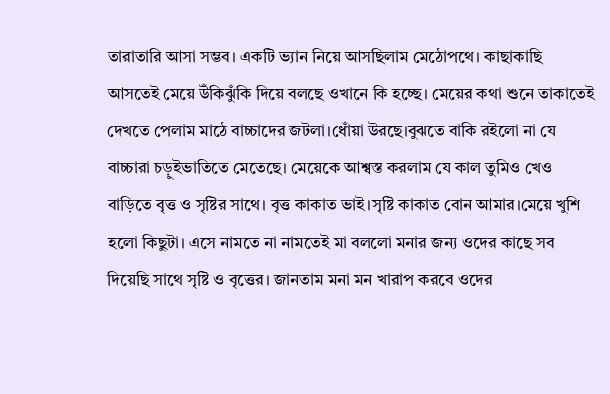তারাতারি আসা সম্ভব। একটি ভ্যান নিয়ে আসছিলাম মেঠোপথে। কাছাকাছি আসতেই মেয়ে উঁকিঝুঁকি দিয়ে বলছে ওখানে কি হচ্ছে। মেয়ের কথা শুনে তাকাতেই দেখতে পেলাম মাঠে বাচ্চাদের জটলা।ধোঁয়া উরছে।বুঝতে বাকি রইলো না যে বাচ্চারা চড়ুইভাতিতে মেতেছে। মেয়েকে আশ্বস্ত করলাম যে কাল তুমিও খেও বাড়িতে বৃত্ত ও সৃষ্টির সাথে। বৃত্ত কাকাত ভাই।সৃষ্টি কাকাত বোন আমার।মেয়ে খুশি হলো কিছুটা। এসে নামতে না নামতেই মা বললো মনার জন্য ওদের কাছে সব দিয়েছি সাথে সৃষ্টি ও বৃত্তের। জানতাম মনা মন খারাপ করবে ওদের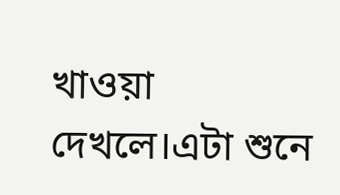খাওয়া দেখলে।এটা শুনে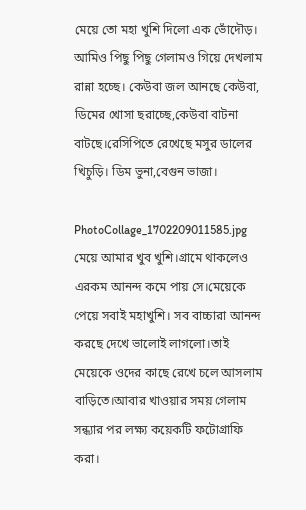মেয়ে তো মহা খুশি দিলো এক ভোঁদৌড়। আমিও পিছু পিছু গেলামও গিয়ে দেখলাম রান্না হচ্ছে। কেউবা জল আনছে কেউবা, ডিমের খোসা ছরাচ্ছে,কেউবা বাটনা বাটছে।রেসিপিতে রেখেছে মসুর ডালের খিচুড়ি। ডিম ভুনা,বেগুন ভাজা।

PhotoCollage_1702209011585.jpg
মেয়ে আমার খুব খুশি।গ্রামে থাকলেও এরকম আনন্দ কমে পায় সে।মেয়েকে পেয়ে সবাই মহাখুশি। সব বাচ্চারা আনন্দ করছে দেখে ভালোই লাগলো।তাই মেয়েকে ওদের কাছে রেখে চলে আসলাম বাড়িতে।আবার খাওয়ার সময় গেলাম সন্ধ্যার পর লক্ষ্য কয়েকটি ফটোগ্রাফি করা।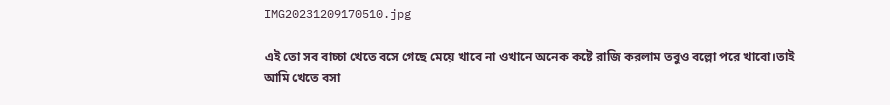IMG20231209170510.jpg

এই তো সব বাচ্চা খেতে বসে গেছে মেয়ে খাবে না ওখানে অনেক কষ্টে রাজি করলাম তবুও বল্লো পরে খাবো।তাই আমি খেতে বসা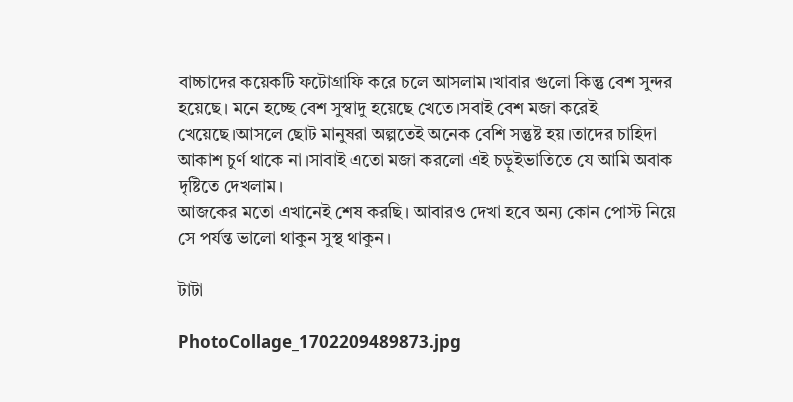বাচ্চাদের কয়েকটি ফটোগ্রাফি করে চলে আসলাম।খাবার গুলো কিন্তু বেশ সুন্দর হয়েছে। মনে হচ্ছে বেশ সুস্বাদু হয়েছে খেতে।সবাই বেশ মজা করেই খেয়েছে।আসলে ছোট মানুষরা অল্পতেই অনেক বেশি সন্তুষ্ট হয়।তাদের চাহিদা আকাশ চুর্ণ থাকে না।সাবাই এতো মজা করলো এই চড়ুইভাতিতে যে আমি অবাক দৃষ্টিতে দেখলাম।
আজকের মতো এখানেই শেষ করছি। আবারও দেখা হবে অন্য কোন পোস্ট নিয়ে সে পর্যন্ত ভালো থাকুন সুস্থ থাকুন।

টাটা

PhotoCollage_1702209489873.jpg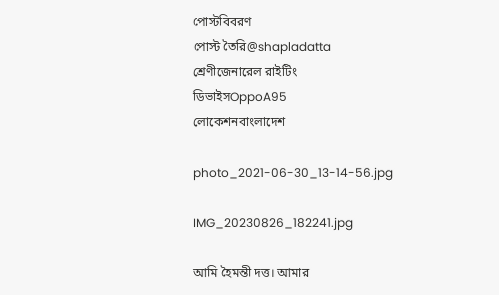পোস্টবিবরণ
পোস্ট তৈরি@shapladatta
শ্রেণীজেনারেল রাইটিং
ডিভাইসOppoA95
লোকেশনবাংলাদেশ

photo_2021-06-30_13-14-56.jpg

IMG_20230826_182241.jpg

আমি হৈমন্তী দত্ত। আমার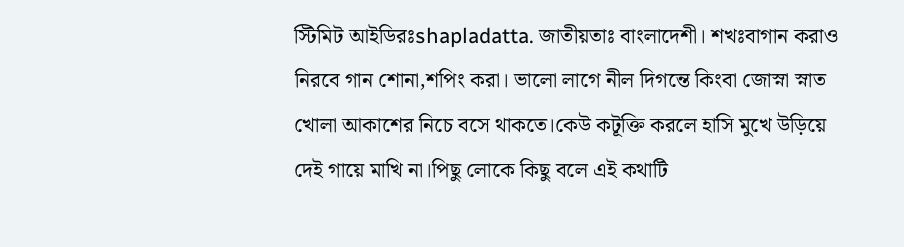স্টিমিট আইডিরঃshapladatta. জাতীয়তাঃ বাংলাদেশী। শখঃবাগান করাও নিরবে গান শোনা,শপিং করা। ভালো লাগে নীল দিগন্তে কিংবা জোস্না স্নাত খোলা আকাশের নিচে বসে থাকতে।কেউ কটূক্তি করলে হাসি মুখে উড়িয়ে দেই গায়ে মাখি না।পিছু লোকে কিছু বলে এই কথাটি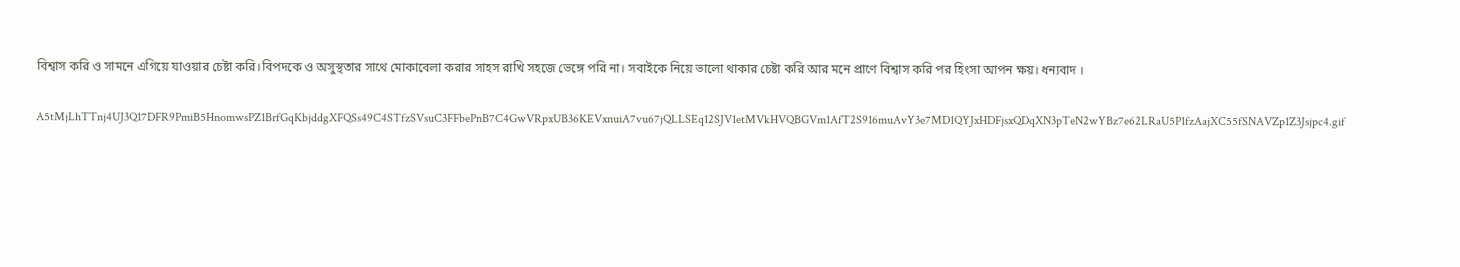বিশ্বাস করি ও সামনে এগিয়ে যাওয়ার চেষ্টা করি।বিপদকে ও অসুস্থতার সাথে মোকাবেলা করার সাহস রাখি সহজে ভেঙ্গে পরি না। সবাইকে নিয়ে ভালো থাকার চেষ্টা করি আর মনে প্রাণে বিশ্বাস করি পর হিংসা আপন ক্ষয়। ধন্যবাদ ।

A5tMjLhTTnj4UJ3Q17DFR9PmiB5HnomwsPZ1BrfGqKbjddgXFQSs49C4STfzSVsuC3FFbePnB7C4GwVRpxUB36KEVxnuiA7vu67jQLLSEq12SJV1etMVkHVQBGVm1AfT2S916muAvY3e7MD1QYJxHDFjsxQDqXN3pTeN2wYBz7e62LRaU5P1fzAajXC55fSNAVZp1Z3Jsjpc4.gif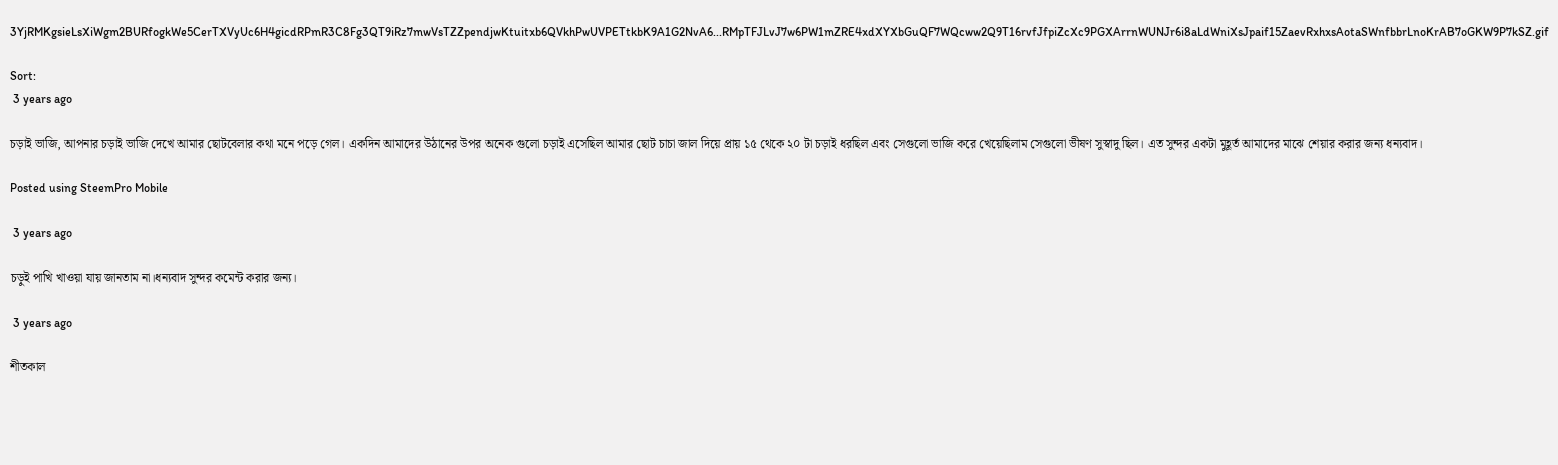3YjRMKgsieLsXiWgm2BURfogkWe5CerTXVyUc6H4gicdRPmR3C8Fg3QT9iRz7mwVsTZZpendjwKtuitxb6QVkhPwUVPETtkbK9A1G2NvA6...RMpTFJLvJ7w6PW1mZRE4xdXYXbGuQF7WQcww2Q9T16rvfJfpiZcXc9PGXArrnWUNJr6i8aLdWniXsJpaif15ZaevRxhxsAotaSWnfbbrLnoKrAB7oGKW9P7kSZ.gif

Sort:
 3 years ago

চড়াই ভাজি, আপনার চড়াই ভাজি দেখে আমার ছোটবেলার কথা মনে পড়ে গেল। একদিন আমাদের উঠানের উপর অনেক গুলো চড়াই এসেছিল আমার ছোট চাচা জাল দিয়ে প্রায় ১৫ থেকে ২০ টা চড়াই ধরছিল এবং সেগুলো ভাজি করে খেয়েছিলাম সেগুলো ভীষণ সুস্বাদু ছিল। এত সুন্দর একটা মুহূর্ত আমাদের মাঝে শেয়ার করার জন্য ধন্যবাদ।

Posted using SteemPro Mobile

 3 years ago

চড়ুই পাখি খাওয়া যায় জানতাম না।ধন্যবাদ সুন্দর কমেন্ট করার জন্য।

 3 years ago

শীতকাল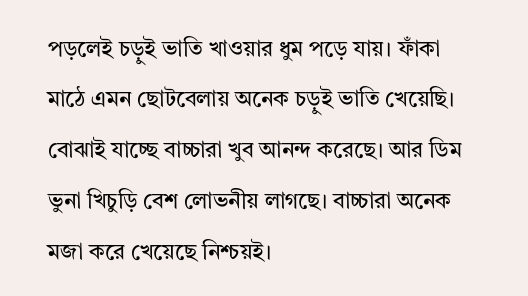পড়লেই চড়ুই ভাতি খাওয়ার ধুম পড়ে যায়। ফাঁকা মাঠে এমন ছোটবেলায় অনেক চড়ুই ভাতি খেয়েছি। বোঝাই যাচ্ছে বাচ্চারা খুব আনন্দ করেছে। আর ডিম ভুনা খিচুড়ি বেশ লোভনীয় লাগছে। বাচ্চারা অনেক মজা করে খেয়েছে নিশ্চয়ই।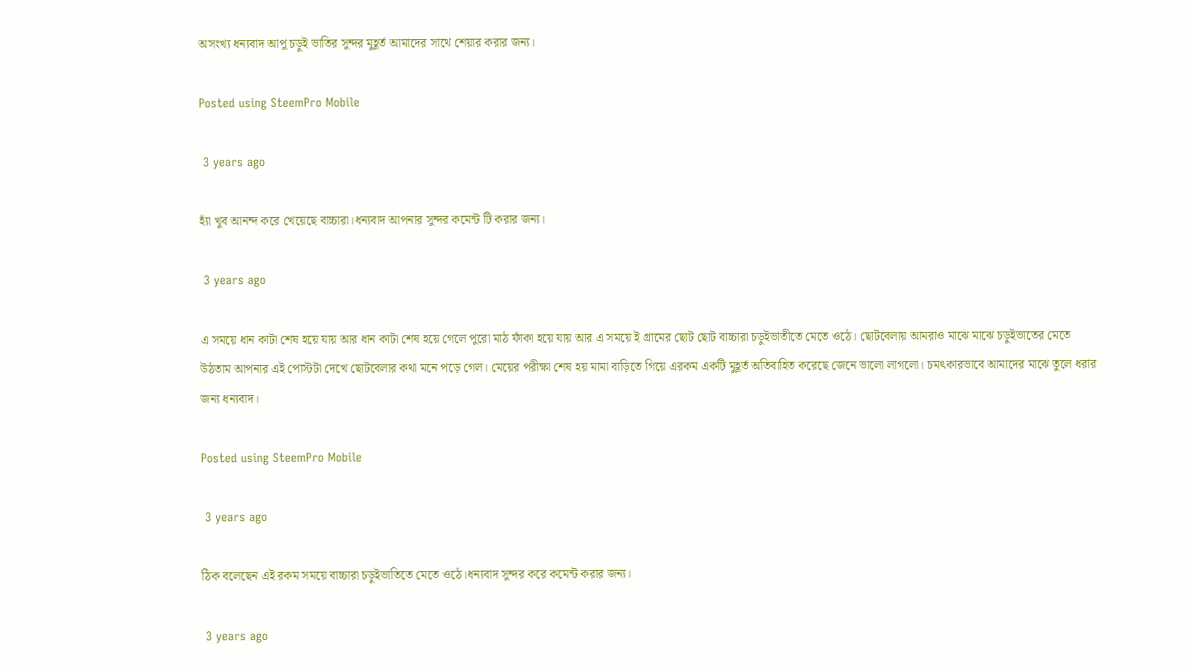অসংখ্য ধন্যবাদ আপু চড়ুই ভাতির সুন্দর মুহূর্ত আমাদের সাথে শেয়ার করার জন্য।

Posted using SteemPro Mobile

 3 years ago

হ্যাঁ খুব আনন্দ করে খেয়েছে বাচ্চারা।ধন্যবাদ আপনার সুন্দর কমেন্ট টি করার জন্য।

 3 years ago

এ সময়ে ধান কাটা শেষ হয়ে যায় আর ধান কাটা শেষ হয়ে গেলে পুরো মাঠ ফাঁকা হয়ে যায় আর এ সময়ে ই গ্রামের ছোট ছোট বাচ্চারা চড়ুইভাতীতে মেতে ওঠে। ছোটবেলায় আমরাও মাঝে মাঝে চড়ুইভাতের মেতে উঠতাম আপনার এই পোস্টটা দেখে ছোটবেলার কথা মনে পড়ে গেল। মেয়ের পরীক্ষা শেষ হয় মামা বাড়িতে গিয়ে এরকম একটি মুহূর্ত অতিবাহিত করেছে জেনে ভালো লাগলো। চমৎকারভাবে আমাদের মাঝে তুলে ধরার জন্য ধন্যবাদ।

Posted using SteemPro Mobile

 3 years ago

ঠিক বলেছেন এই রকম সময়ে বাচ্চারা চড়ুইভাতিতে মেতে ওঠে।ধন্যবাদ সুন্দর করে কমেন্ট করার জন্য।

 3 years ago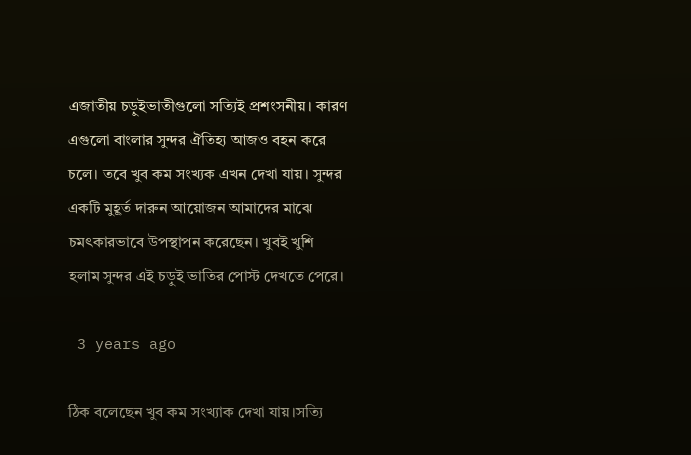এজাতীয় চড়ুইভাতীগুলো সত্যিই প্রশংসনীয়। কারণ এগুলো বাংলার সুন্দর ঐতিহ্য আজও বহন করে চলে। তবে খুব কম সংখ্যক এখন দেখা যায়। সুন্দর একটি মুহূর্ত দারুন আয়োজন আমাদের মাঝে চমৎকারভাবে উপস্থাপন করেছেন। খুবই খুশি হলাম সুন্দর এই চড়ুই ভাতির পোস্ট দেখতে পেরে।

 3 years ago

ঠিক বলেছেন খুব কম সংখ্যাক দেখা যায়।সত্যি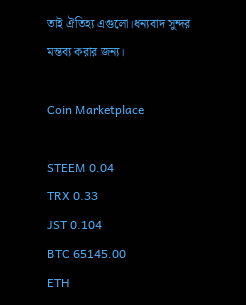তাই ঐতিহ্য এগুলো।ধন্যবাদ সুন্দর মন্তব্য করার জন্য।

Coin Marketplace

STEEM 0.04
TRX 0.33
JST 0.104
BTC 65145.00
ETH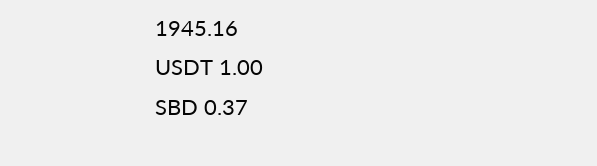1945.16
USDT 1.00
SBD 0.37